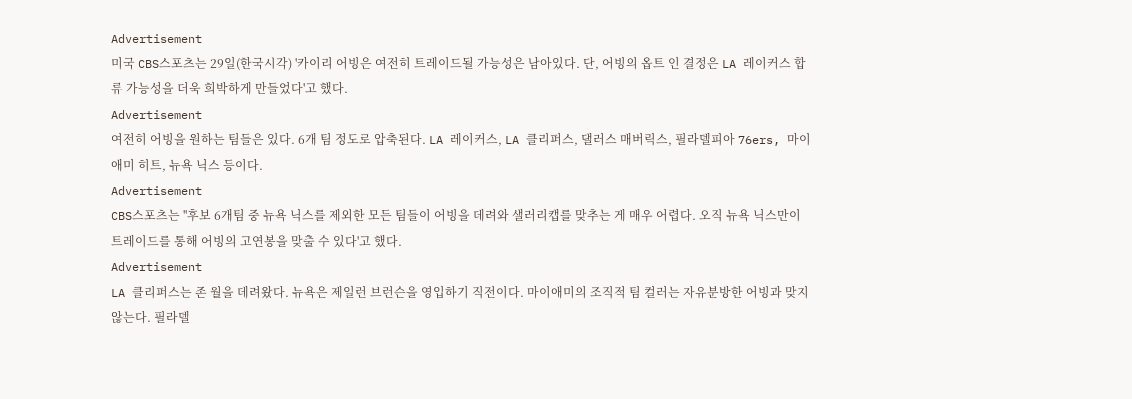Advertisement
미국 CBS스포츠는 29일(한국시각) '카이리 어빙은 여전히 트레이드될 가능성은 남아있다. 단, 어빙의 옵트 인 결정은 LA 레이커스 합류 가능성을 더욱 희박하게 만들었다'고 했다.
Advertisement
여전히 어빙을 원하는 팀들은 있다. 6개 팀 정도로 압축된다. LA 레이커스, LA 클리퍼스, 댈러스 매버릭스, 필라델피아 76ers, 마이애미 히트, 뉴욕 닉스 등이다.
Advertisement
CBS스포츠는 ''후보 6개팀 중 뉴욕 닉스를 제외한 모든 팀들이 어빙을 데려와 샐러리캡를 맞추는 게 매우 어렵다. 오직 뉴욕 닉스만이 트레이드를 통해 어빙의 고연봉을 맞출 수 있다'고 했다.
Advertisement
LA 클리퍼스는 존 월을 데려왔다. 뉴욕은 제일런 브런슨을 영입하기 직전이다. 마이애미의 조직적 팀 컬러는 자유분방한 어빙과 맞지 않는다. 필라델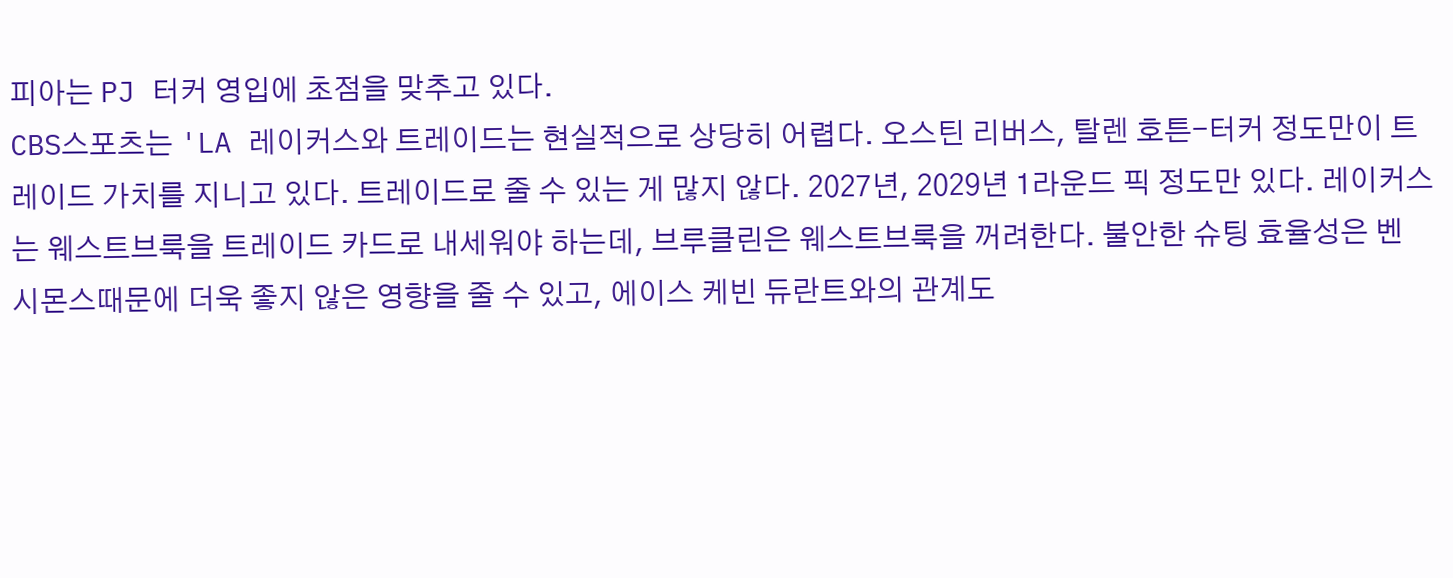피아는 PJ 터커 영입에 초점을 맞추고 있다.
CBS스포츠는 'LA 레이커스와 트레이드는 현실적으로 상당히 어렵다. 오스틴 리버스, 탈렌 호튼-터커 정도만이 트레이드 가치를 지니고 있다. 트레이드로 줄 수 있는 게 많지 않다. 2027년, 2029년 1라운드 픽 정도만 있다. 레이커스는 웨스트브룩을 트레이드 카드로 내세워야 하는데, 브루클린은 웨스트브룩을 꺼려한다. 불안한 슈팅 효율성은 벤 시몬스때문에 더욱 좋지 않은 영향을 줄 수 있고, 에이스 케빈 듀란트와의 관계도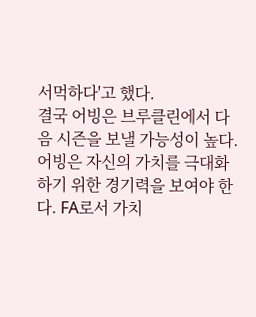서먹하다'고 했다.
결국 어빙은 브루클린에서 다음 시즌을 보낼 가능성이 높다. 어빙은 자신의 가치를 극대화하기 위한 경기력을 보여야 한다. FA로서 가치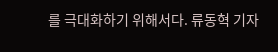를 극대화하기 위해서다. 류동혁 기자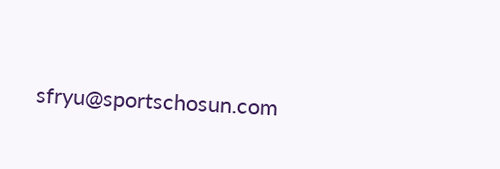sfryu@sportschosun.com